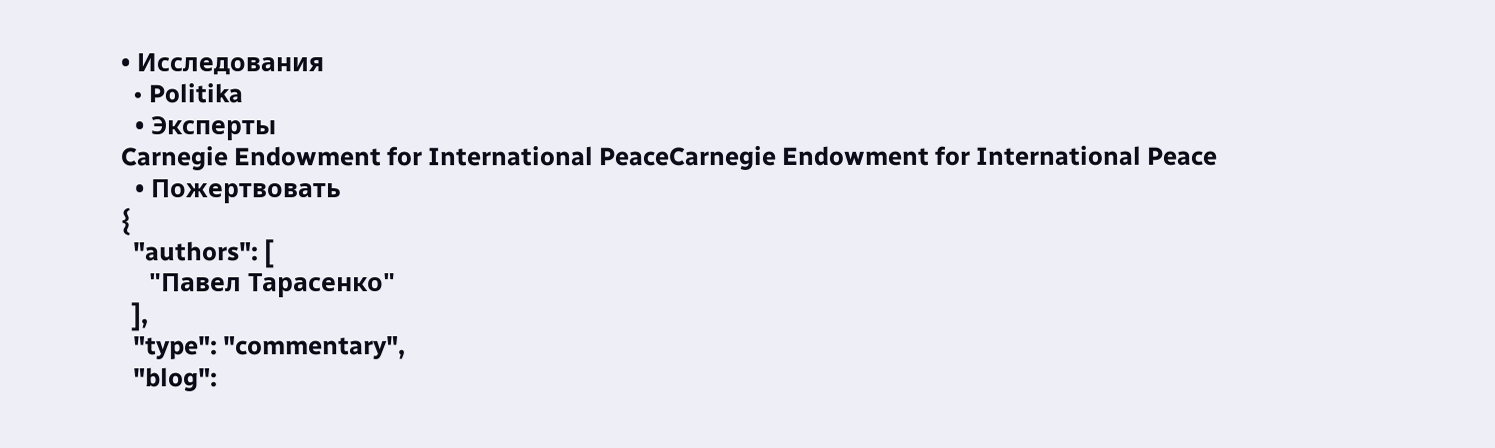• Исследования
  • Politika
  • Эксперты
Carnegie Endowment for International PeaceCarnegie Endowment for International Peace
  • Пожертвовать
{
  "authors": [
    "Павел Тарасенко"
  ],
  "type": "commentary",
  "blog":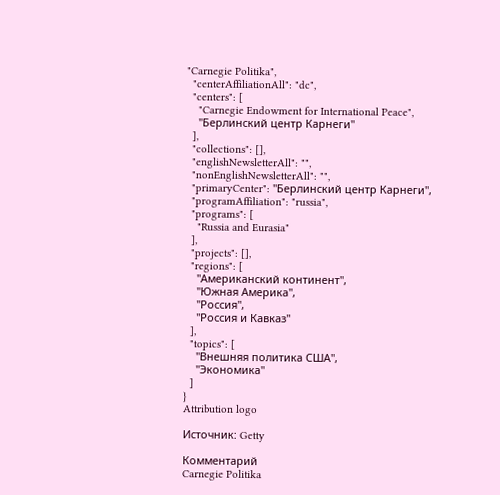"Carnegie Politika",
  "centerAffiliationAll": "dc",
  "centers": [
    "Carnegie Endowment for International Peace",
    "Берлинский центр Карнеги"
  ],
  "collections": [],
  "englishNewsletterAll": "",
  "nonEnglishNewsletterAll": "",
  "primaryCenter": "Берлинский центр Карнеги",
  "programAffiliation": "russia",
  "programs": [
    "Russia and Eurasia"
  ],
  "projects": [],
  "regions": [
    "Американский континент",
    "Южная Америка",
    "Россия",
    "Россия и Кавказ"
  ],
  "topics": [
    "Внешняя политика США",
    "Экономика"
  ]
}
Attribution logo

Источник: Getty

Комментарий
Carnegie Politika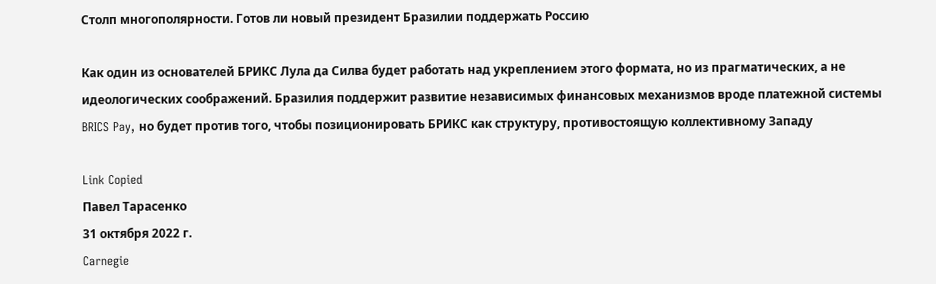Столп многополярности. Готов ли новый президент Бразилии поддержать Россию

Как один из основателей БРИКС Лула да Силва будет работать над укреплением этого формата, но из прагматических, а не идеологических соображений. Бразилия поддержит развитие независимых финансовых механизмов вроде платежной системы BRICS Pay, но будет против того, чтобы позиционировать БРИКС как структуру, противостоящую коллективному Западу

Link Copied
Павел Тарасенко
31 октября 2022 г.
Carnegie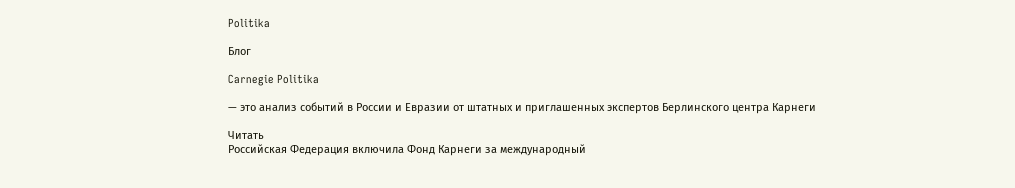Politika

Блог

Carnegie Politika

— это анализ событий в России и Евразии от штатных и приглашенных экспертов Берлинского центра Карнеги

Читать
Российская Федерация включила Фонд Карнеги за международный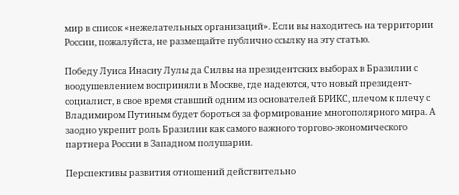мир в список «нежелательных организаций». Если вы находитесь на территории России, пожалуйста, не размещайте публично ссылку на эту статью.

Победу Луиса Инасиу Лулы да Силвы на президентских выборах в Бразилии с воодушевлением восприняли в Москве, где надеются, что новый президент-социалист, в свое время ставший одним из основателей БРИКС, плечом к плечу с Владимиром Путиным будет бороться за формирование многополярного мира. А заодно укрепит роль Бразилии как самого важного торгово-экономического партнера России в Западном полушарии.

Перспективы развития отношений действительно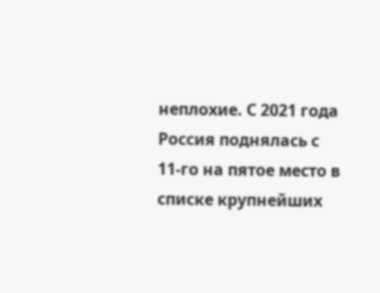неплохие. С 2021 года Россия поднялась с 11-го на пятое место в списке крупнейших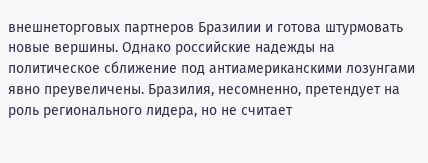внешнеторговых партнеров Бразилии и готова штурмовать новые вершины. Однако российские надежды на политическое сближение под антиамериканскими лозунгами явно преувеличены. Бразилия, несомненно, претендует на роль регионального лидера, но не считает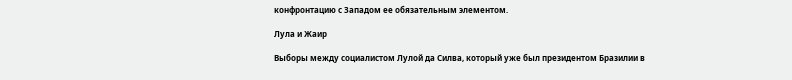конфронтацию с Западом ее обязательным элементом.

Лула и Жаир

Выборы между социалистом Лулой да Силва, который уже был президентом Бразилии в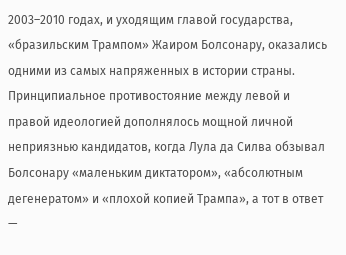2003–2010 годах, и уходящим главой государства, «бразильским Трампом» Жаиром Болсонару, оказались одними из самых напряженных в истории страны. Принципиальное противостояние между левой и правой идеологией дополнялось мощной личной неприязнью кандидатов, когда Лула да Силва обзывал Болсонару «маленьким диктатором», «абсолютным дегенератом» и «плохой копией Трампа», а тот в ответ —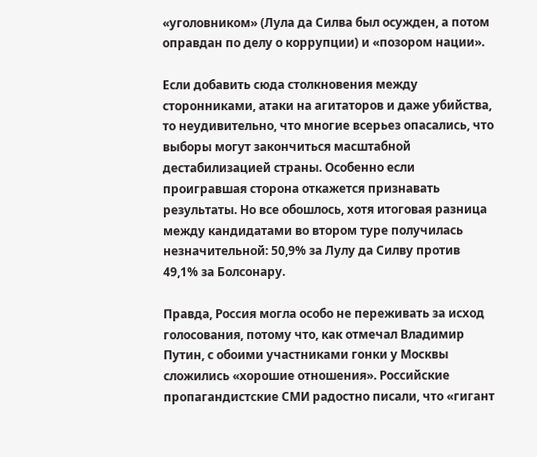«уголовником» (Лула да Силва был осужден, а потом оправдан по делу о коррупции) и «позором нации».

Если добавить сюда столкновения между сторонниками, атаки на агитаторов и даже убийства, то неудивительно, что многие всерьез опасались, что выборы могут закончиться масштабной дестабилизацией страны. Особенно если проигравшая сторона откажется признавать результаты. Но все обошлось, хотя итоговая разница между кандидатами во втором туре получилась незначительной: 50,9% за Лулу да Силву против 49,1% за Болсонару.

Правда, Россия могла особо не переживать за исход голосования, потому что, как отмечал Владимир Путин, с обоими участниками гонки у Москвы сложились «хорошие отношения». Российские пропагандистские СМИ радостно писали, что «гигант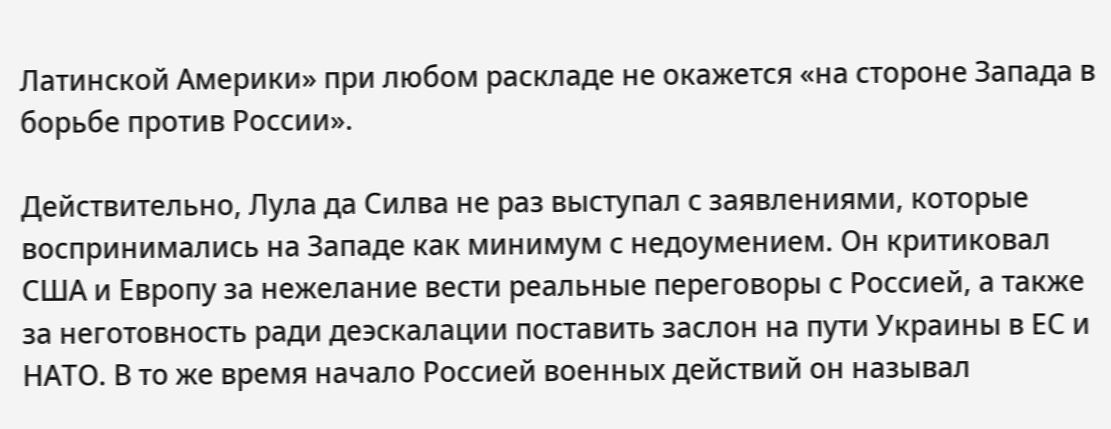Латинской Америки» при любом раскладе не окажется «на стороне Запада в борьбе против России».

Действительно, Лула да Силва не раз выступал с заявлениями, которые воспринимались на Западе как минимум с недоумением. Он критиковал США и Европу за нежелание вести реальные переговоры с Россией, а также за неготовность ради деэскалации поставить заслон на пути Украины в ЕС и НАТО. В то же время начало Россией военных действий он называл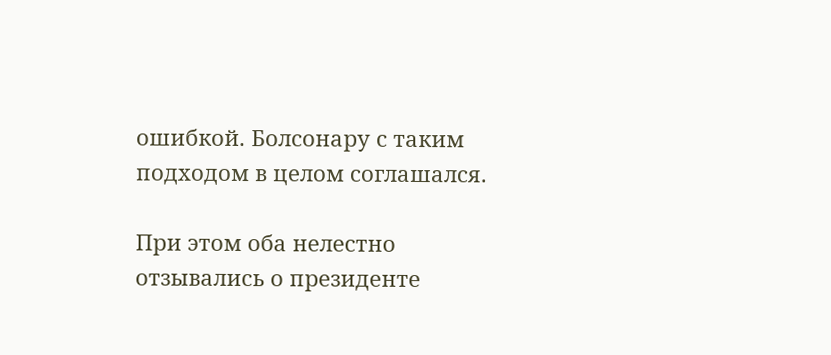ошибкой. Болсонару с таким подходом в целом соглашался.

При этом оба нелестно отзывались о президенте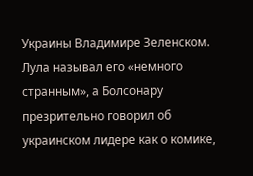Украины Владимире Зеленском. Лула называл его «немного странным», а Болсонару презрительно говорил об украинском лидере как о комике,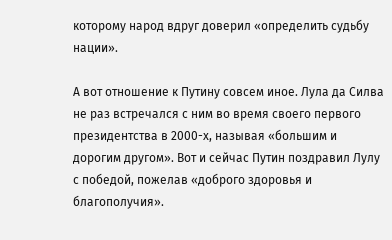которому народ вдруг доверил «определить судьбу нации».

А вот отношение к Путину совсем иное. Лула да Силва не раз встречался с ним во время своего первого президентства в 2000-х, называя «большим и дорогим другом». Вот и сейчас Путин поздравил Лулу с победой, пожелав «доброго здоровья и благополучия».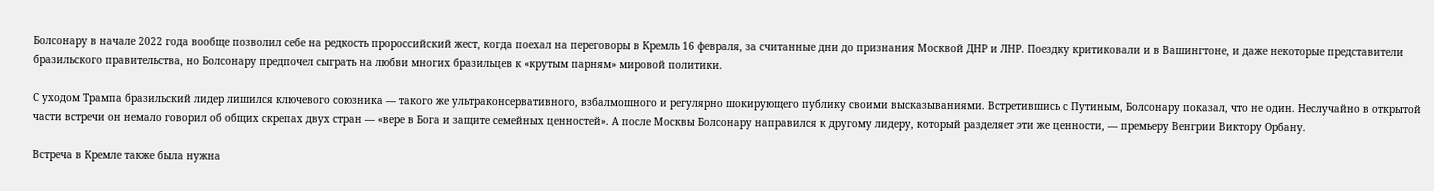Болсонару в начале 2022 года вообще позволил себе на редкость пророссийский жест, когда поехал на переговоры в Кремль 16 февраля, за считанные дни до признания Москвой ДНР и ЛНР. Поездку критиковали и в Вашингтоне, и даже некоторые представители бразильского правительства, но Болсонару предпочел сыграть на любви многих бразильцев к «крутым парням» мировой политики.

С уходом Трампа бразильский лидер лишился ключевого союзника — такого же ультраконсервативного, взбалмошного и регулярно шокирующего публику своими высказываниями. Встретившись с Путиным, Болсонару показал, что не один. Неслучайно в открытой части встречи он немало говорил об общих скрепах двух стран — «вере в Бога и защите семейных ценностей». А после Москвы Болсонару направился к другому лидеру, который разделяет эти же ценности, — премьеру Венгрии Виктору Орбану.

Встреча в Кремле также была нужна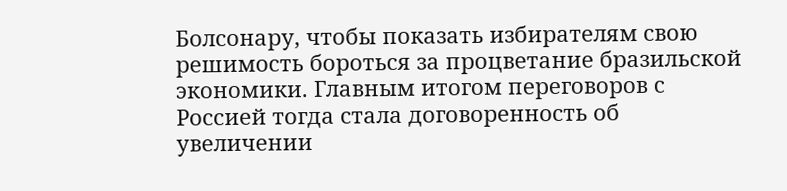Болсонару, чтобы показать избирателям свою решимость бороться за процветание бразильской экономики. Главным итогом переговоров с Россией тогда стала договоренность об увеличении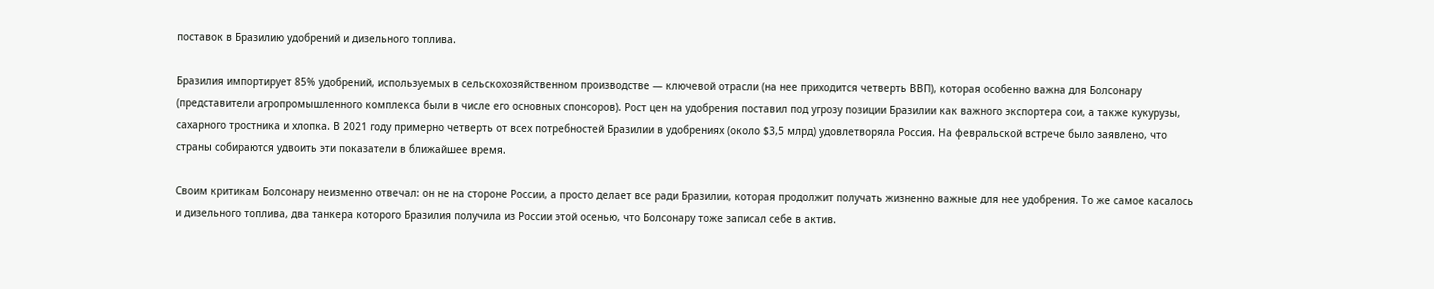поставок в Бразилию удобрений и дизельного топлива.

Бразилия импортирует 85% удобрений, используемых в сельскохозяйственном производстве — ключевой отрасли (на нее приходится четверть ВВП), которая особенно важна для Болсонару (представители агропромышленного комплекса были в числе его основных спонсоров). Рост цен на удобрения поставил под угрозу позиции Бразилии как важного экспортера сои, а также кукурузы, сахарного тростника и хлопка. В 2021 году примерно четверть от всех потребностей Бразилии в удобрениях (около $3,5 млрд) удовлетворяла Россия. На февральской встрече было заявлено, что страны собираются удвоить эти показатели в ближайшее время.

Своим критикам Болсонару неизменно отвечал: он не на стороне России, а просто делает все ради Бразилии, которая продолжит получать жизненно важные для нее удобрения. То же самое касалось и дизельного топлива, два танкера которого Бразилия получила из России этой осенью, что Болсонару тоже записал себе в актив.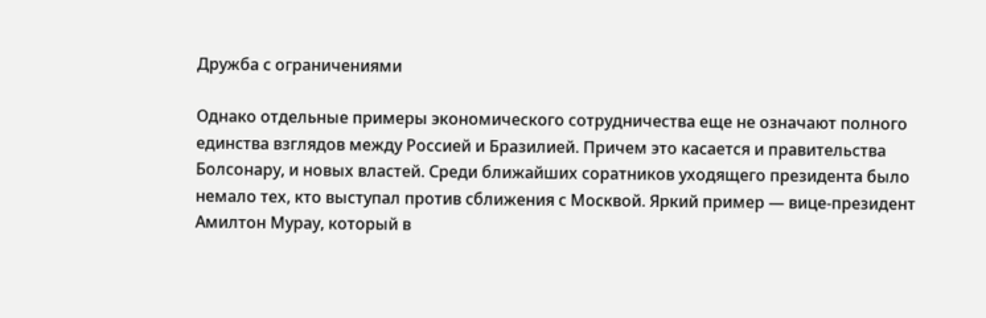Дружба с ограничениями

Однако отдельные примеры экономического сотрудничества еще не означают полного единства взглядов между Россией и Бразилией. Причем это касается и правительства Болсонару, и новых властей. Среди ближайших соратников уходящего президента было немало тех, кто выступал против сближения с Москвой. Яркий пример — вице-президент Амилтон Мурау, который в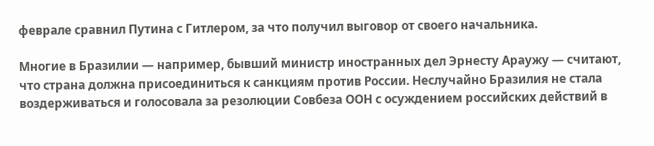феврале сравнил Путина с Гитлером, за что получил выговор от своего начальника.

Многие в Бразилии — например, бывший министр иностранных дел Эрнесту Араужу — считают, что страна должна присоединиться к санкциям против России. Неслучайно Бразилия не стала воздерживаться и голосовала за резолюции Совбеза ООН с осуждением российских действий в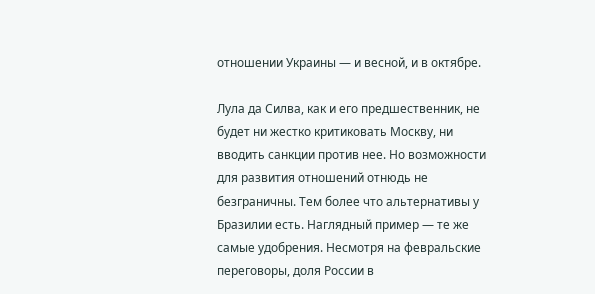отношении Украины — и весной, и в октябре.

Лула да Силва, как и его предшественник, не будет ни жестко критиковать Москву, ни вводить санкции против нее. Но возможности для развития отношений отнюдь не безграничны. Тем более что альтернативы у Бразилии есть. Наглядный пример — те же самые удобрения. Несмотря на февральские переговоры, доля России в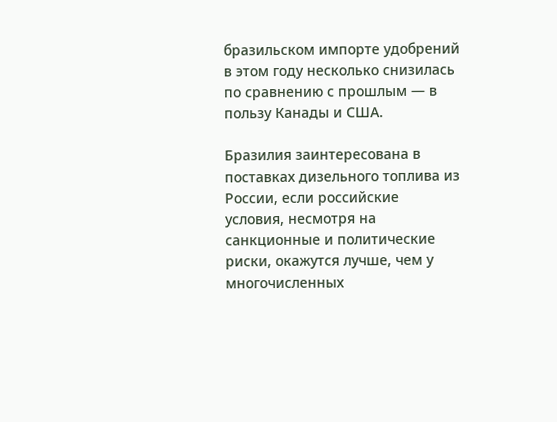бразильском импорте удобрений в этом году несколько снизилась по сравнению с прошлым — в пользу Канады и США.

Бразилия заинтересована в поставках дизельного топлива из России, если российские условия, несмотря на санкционные и политические риски, окажутся лучше, чем у многочисленных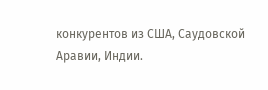конкурентов из США, Саудовской Аравии, Индии.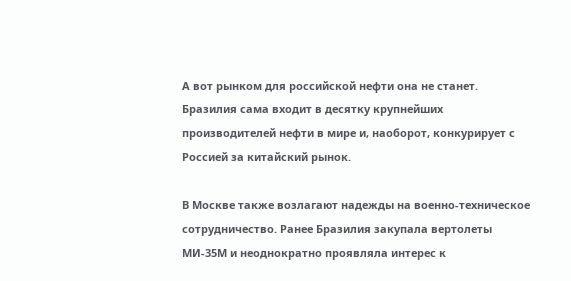А вот рынком для российской нефти она не станет. Бразилия сама входит в десятку крупнейших производителей нефти в мире и, наоборот, конкурирует с Россией за китайский рынок.

В Москве также возлагают надежды на военно-техническое сотрудничество. Ранее Бразилия закупала вертолеты МИ-35М и неоднократно проявляла интерес к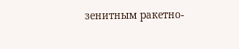зенитным ракетно-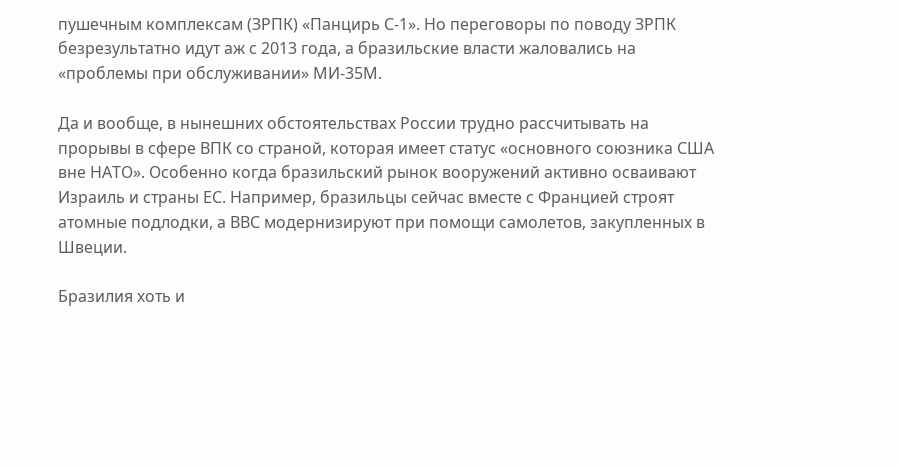пушечным комплексам (ЗРПК) «Панцирь С-1». Но переговоры по поводу ЗРПК безрезультатно идут аж с 2013 года, а бразильские власти жаловались на «проблемы при обслуживании» МИ-35М.

Да и вообще, в нынешних обстоятельствах России трудно рассчитывать на прорывы в сфере ВПК со страной, которая имеет статус «основного союзника США вне НАТО». Особенно когда бразильский рынок вооружений активно осваивают Израиль и страны ЕС. Например, бразильцы сейчас вместе с Францией строят атомные подлодки, а ВВС модернизируют при помощи самолетов, закупленных в Швеции.

Бразилия хоть и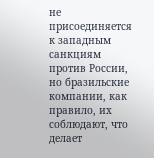не присоединяется к западным санкциям против России, но бразильские компании, как правило, их соблюдают, что делает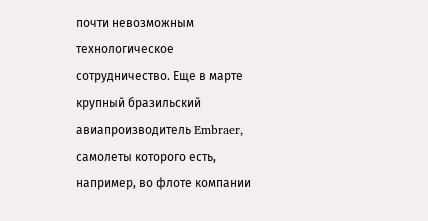почти невозможным технологическое сотрудничество. Еще в марте крупный бразильский авиапроизводитель Embraer, самолеты которого есть, например, во флоте компании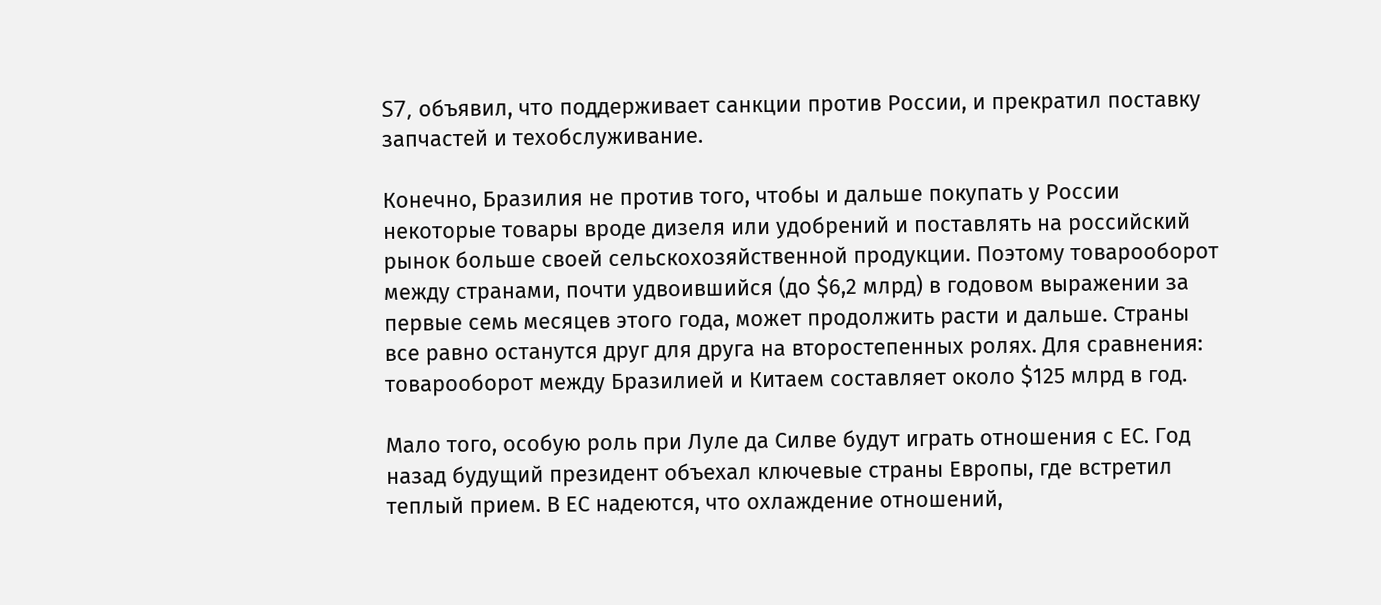S7, объявил, что поддерживает санкции против России, и прекратил поставку запчастей и техобслуживание.

Конечно, Бразилия не против того, чтобы и дальше покупать у России некоторые товары вроде дизеля или удобрений и поставлять на российский рынок больше своей сельскохозяйственной продукции. Поэтому товарооборот между странами, почти удвоившийся (до $6,2 млрд) в годовом выражении за первые семь месяцев этого года, может продолжить расти и дальше. Страны все равно останутся друг для друга на второстепенных ролях. Для сравнения: товарооборот между Бразилией и Китаем составляет около $125 млрд в год.

Мало того, особую роль при Луле да Силве будут играть отношения с ЕС. Год назад будущий президент объехал ключевые страны Европы, где встретил теплый прием. В ЕС надеются, что охлаждение отношений,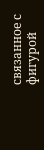связанное с фигурой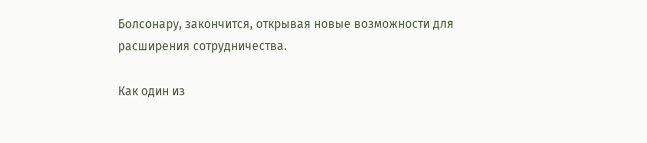Болсонару, закончится, открывая новые возможности для расширения сотрудничества.

Как один из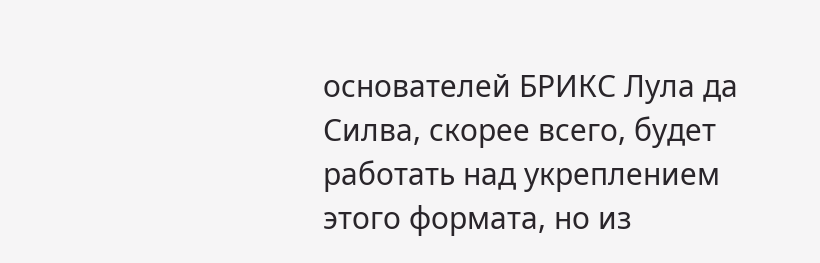основателей БРИКС Лула да Силва, скорее всего, будет работать над укреплением этого формата, но из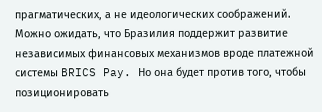прагматических, а не идеологических соображений. Можно ожидать, что Бразилия поддержит развитие независимых финансовых механизмов вроде платежной системы BRICS Pay. Но она будет против того, чтобы позиционировать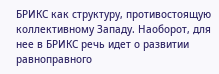БРИКС как структуру, противостоящую коллективному Западу. Наоборот, для нее в БРИКС речь идет о развитии равноправного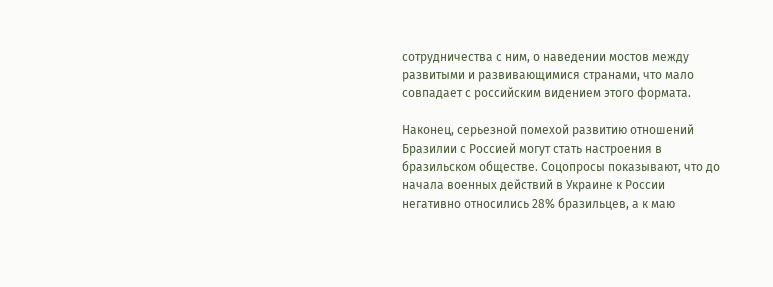сотрудничества с ним, о наведении мостов между развитыми и развивающимися странами, что мало совпадает с российским видением этого формата.

Наконец, серьезной помехой развитию отношений Бразилии с Россией могут стать настроения в бразильском обществе. Соцопросы показывают, что до начала военных действий в Украине к России негативно относились 28% бразильцев, а к маю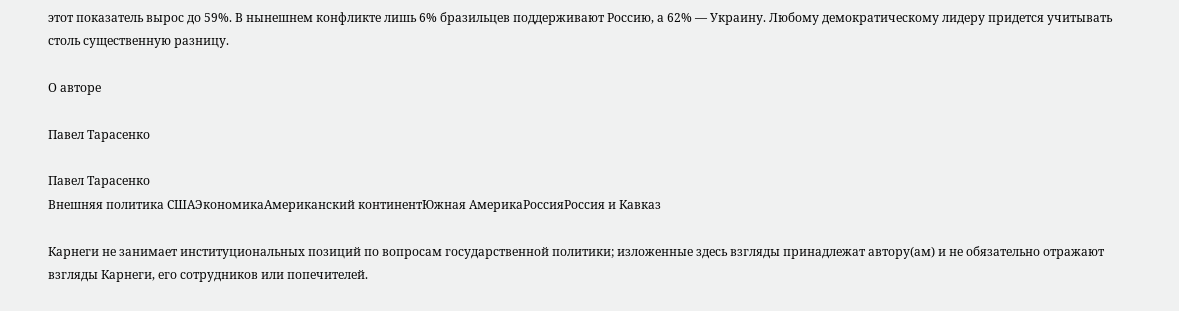этот показатель вырос до 59%. В нынешнем конфликте лишь 6% бразильцев поддерживают Россию, а 62% — Украину. Любому демократическому лидеру придется учитывать столь существенную разницу.

О авторе

Павел Тарасенко

Павел Тарасенко
Внешняя политика СШАЭкономикаАмериканский континентЮжная АмерикаРоссияРоссия и Кавказ

Карнеги не занимает институциональных позиций по вопросам государственной политики; изложенные здесь взгляды принадлежат автору(ам) и не обязательно отражают взгляды Карнеги, его сотрудников или попечителей.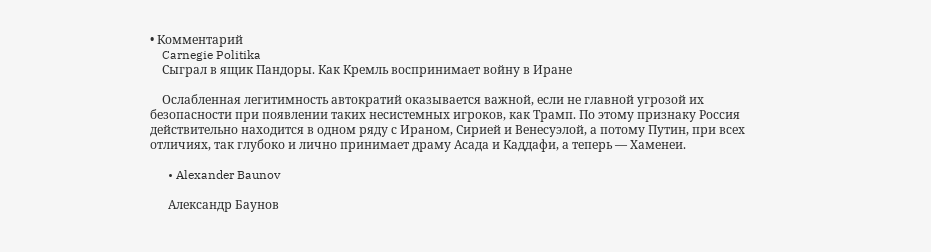• Комментарий
    Carnegie Politika
    Сыграл в ящик Пандоры. Как Кремль воспринимает войну в Иране

    Ослабленная легитимность автократий оказывается важной, если не главной угрозой их безопасности при появлении таких несистемных игроков, как Трамп. По этому признаку Россия действительно находится в одном ряду с Ираном, Сирией и Венесуэлой, а потому Путин, при всех отличиях, так глубоко и лично принимает драму Асада и Каддафи, а теперь — Хаменеи.

      • Alexander Baunov

      Александр Баунов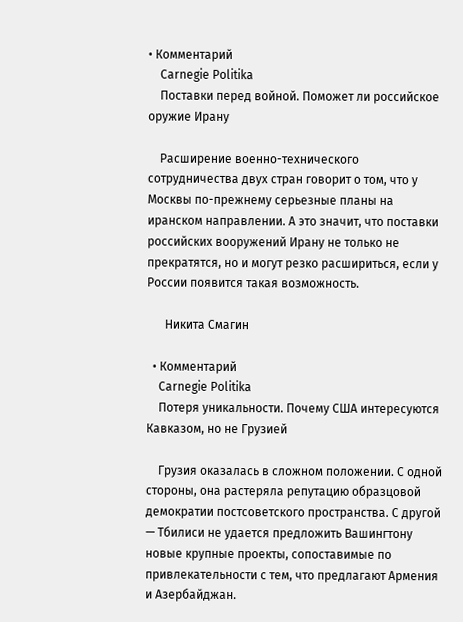• Комментарий
    Carnegie Politika
    Поставки перед войной. Поможет ли российское оружие Ирану

    Расширение военно-технического сотрудничества двух стран говорит о том, что у Москвы по-прежнему серьезные планы на иранском направлении. А это значит, что поставки российских вооружений Ирану не только не прекратятся, но и могут резко расшириться, если у России появится такая возможность.

      Никита Смагин

  • Комментарий
    Carnegie Politika
    Потеря уникальности. Почему США интересуются Кавказом, но не Грузией

    Грузия оказалась в сложном положении. С одной стороны, она растеряла репутацию образцовой демократии постсоветского пространства. С другой — Тбилиси не удается предложить Вашингтону новые крупные проекты, сопоставимые по привлекательности с тем, что предлагают Армения и Азербайджан.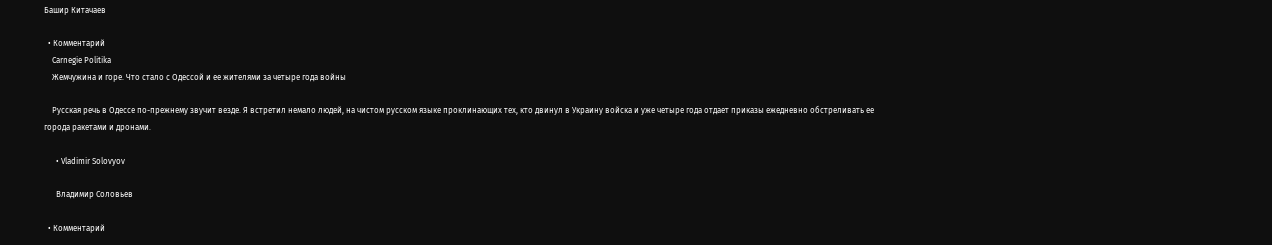Башир Китачаев

  • Комментарий
    Carnegie Politika
    Жемчужина и горе. Что стало с Одессой и ее жителями за четыре года войны

    Русская речь в Одессе по-прежнему звучит везде. Я встретил немало людей, на чистом русском языке проклинающих тех, кто двинул в Украину войска и уже четыре года отдает приказы ежедневно обстреливать ее города ракетами и дронами.

      • Vladimir Solovyov

      Владимир Соловьев

  • Комментарий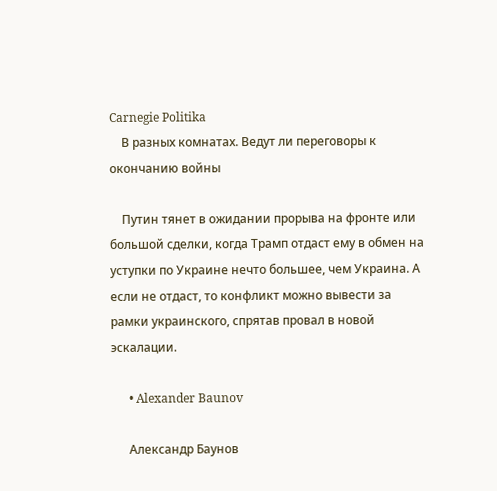Carnegie Politika
    В разных комнатах. Ведут ли переговоры к окончанию войны

    Путин тянет в ожидании прорыва на фронте или большой сделки, когда Трамп отдаст ему в обмен на уступки по Украине нечто большее, чем Украина. А если не отдаст, то конфликт можно вывести за рамки украинского, спрятав провал в новой эскалации.

      • Alexander Baunov

      Александр Баунов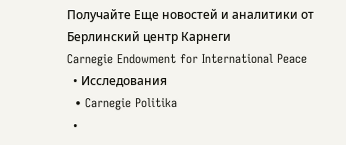Получайте Еще новостей и аналитики от
Берлинский центр Карнеги
Carnegie Endowment for International Peace
  • Исследования
  • Carnegie Politika
  •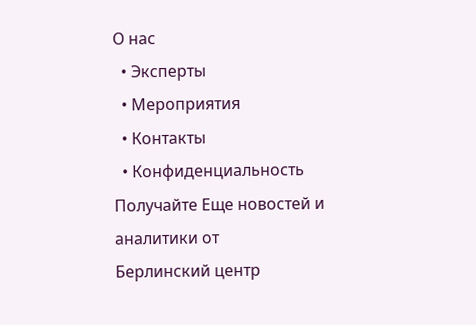О нас
  • Эксперты
  • Мероприятия
  • Контакты
  • Конфиденциальность
Получайте Еще новостей и аналитики от
Берлинский центр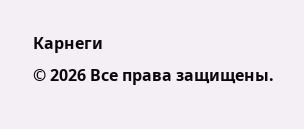Карнеги
© 2026 Все права защищены.